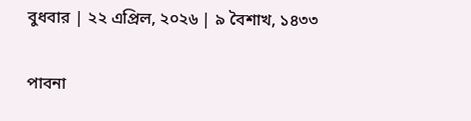বুধবার | ২২ এপ্রিল, ২০২৬ | ৯ বৈশাখ, ১৪৩৩

পাবনা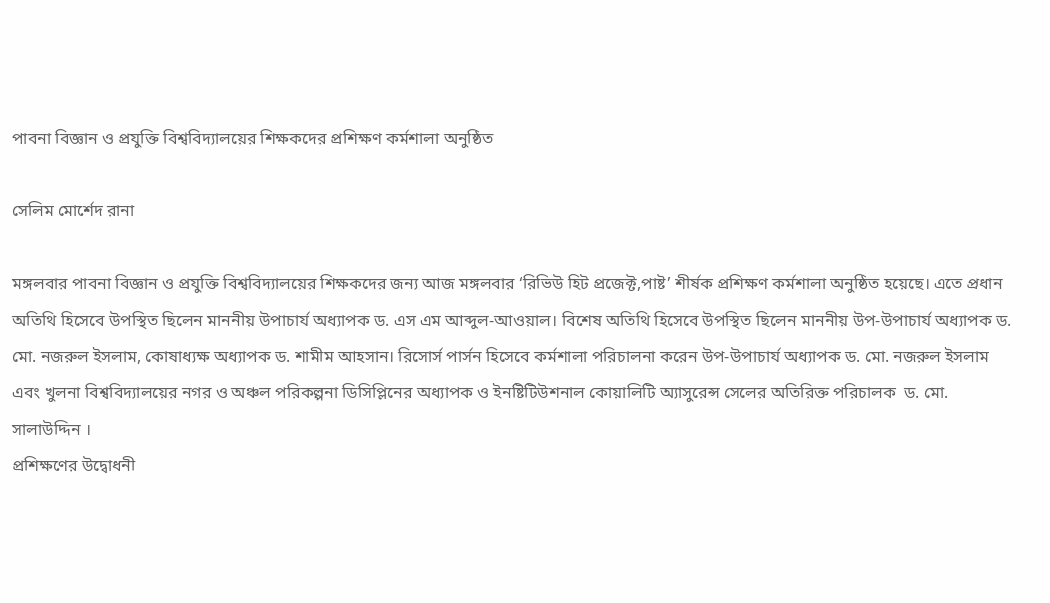পাবনা বিজ্ঞান ও প্রযুক্তি বিশ্ববিদ্যালয়ের শিক্ষকদের প্রশিক্ষণ কর্মশালা অনুষ্ঠিত

সেলিম মোর্শেদ রানা

মঙ্গলবার পাবনা বিজ্ঞান ও প্রযুক্তি বিশ্ববিদ্যালয়ের শিক্ষকদের জন্য আজ মঙ্গলবার ‘রিভিউ হিট প্রজেক্ট,পাষ্ট’ শীর্ষক প্রশিক্ষণ কর্মশালা অনুষ্ঠিত হয়েছে। এতে প্রধান অতিথি হিসেবে উপস্থিত ছিলেন মাননীয় উপাচার্য অধ্যাপক ড. এস এম আব্দুল-আওয়াল। বিশেষ অতিথি হিসেবে উপস্থিত ছিলেন মাননীয় উপ-উপাচার্য অধ্যাপক ড. মো. নজরুল ইসলাম, কোষাধ্যক্ষ অধ্যাপক ড. শামীম আহসান। রিসোর্স পার্সন হিসেবে কর্মশালা পরিচালনা করেন উপ-উপাচার্য অধ্যাপক ড. মো. নজরুল ইসলাম এবং খুলনা বিশ্ববিদ্যালয়ের নগর ও অঞ্চল পরিকল্পনা ডিসিপ্লিনের অধ্যাপক ও ইনষ্টিটিউশনাল কোয়ালিটি অ্যাসুরেন্স সেলের অতিরিক্ত পরিচালক  ড. মো. সালাউদ্দিন ।
প্রশিক্ষণের উদ্বোধনী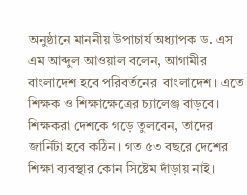অনুষ্ঠানে মাননীয় উপাচার্য অধ্যাপক ড. এস এম আব্দুল আওয়াল বলেন, আগামীর বাংলাদেশ হবে পরিবর্তনের  বাংলাদেশ। এতে শিক্ষক ও শিক্ষাক্ষেত্রের চ্যালেঞ্জ বাড়বে। শিক্ষকরা দেশকে গড়ে তুলবেন, তাদের জার্নিটা হবে কঠিন। গত ৫৩ বছরে দেশের শিক্ষা ব্যবস্থার কোন সিষ্টেম দাঁড়ায় নাই।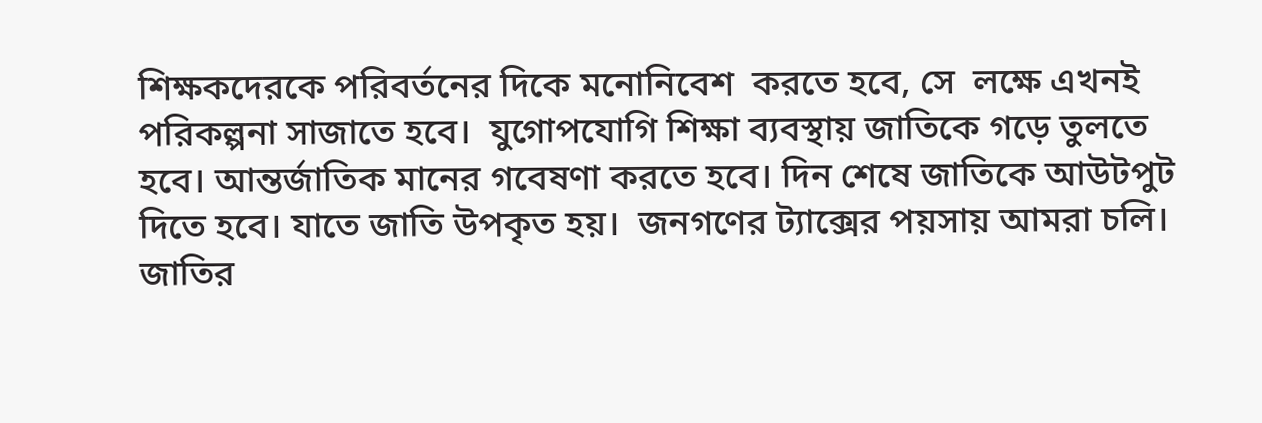শিক্ষকদেরকে পরিবর্তনের দিকে মনোনিবেশ  করতে হবে, সে  লক্ষে এখনই  পরিকল্পনা সাজাতে হবে।  যুগোপযোগি শিক্ষা ব্যবস্থায় জাতিকে গড়ে তুলতে হবে। আন্তর্জাতিক মানের গবেষণা করতে হবে। দিন শেষে জাতিকে আউটপুট দিতে হবে। যাতে জাতি উপকৃত হয়।  জনগণের ট্যাক্সের পয়সায় আমরা চলি।  জাতির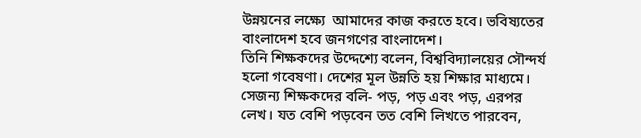উন্নয়নের লক্ষ্যে  আমাদের কাজ করতে হবে। ভবিষ্যতের বাংলাদেশ হবে জনগণের বাংলাদেশ।
তিনি শিক্ষকদের উদ্দেশ্যে বলেন, বিশ্ববিদ্যালয়ের সৌন্দর্য হলো গবেষণা। দেশের মূল উন্নতি হয় শিক্ষার মাধ্যমে। সেজন্য শিক্ষকদের বলি- পড়, পড় এবং পড়, এরপর লেখ। যত বেশি পড়বেন তত বেশি লিখতে পারবেন,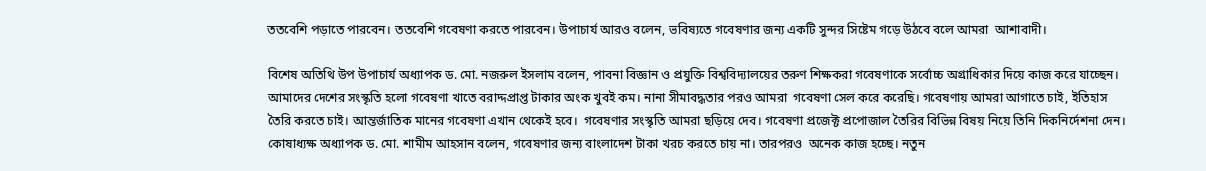ততবেশি পড়াতে পারবেন। ততবেশি গবেষণা করতে পারবেন। উপাচার্য আরও বলেন, ভবিষ্যতে গবেষণার জন্য একটি সুন্দর সিষ্টেম গড়ে উঠবে বলে আমরা  আশাবাদী।

বিশেষ অতিথি উপ উপাচার্য অধ্যাপক ড. মো. নজরুল ইসলাম বলেন, পাবনা বিজ্ঞান ও প্রযুক্তি বিশ্ববিদ্যালয়ের তরুণ শিক্ষকরা গবেষণাকে সর্বোচ্চ অগ্রাধিকার দিয়ে কাজ করে যাচ্ছেন। আমাদের দেশের সংস্কৃতি হলো গবেষণা খাতে বরাদ্দপ্রাপ্ত টাকার অংক খুবই কম। নানা সীমাবদ্ধতার পরও আমরা  গবেষণা সেল করে করেছি। গবেষণায় আমরা আগাতে চাই, ইতিহাস তৈরি করতে চাই। আন্তর্জাতিক মানের গবেষণা এখান থেকেই হবে।  গবেষণার সংস্কৃতি আমরা ছড়িয়ে দেব। গবেষণা প্রজেক্ট প্রপোজাল তৈরির বিভিন্ন বিষয় নিয়ে তিনি দিকনির্দেশনা দেন।
কোষাধ্যক্ষ অধ্যাপক ড. মো. শামীম আহসান বলেন, গবেষণার জন্য বাংলাদেশ টাকা খরচ করতে চায় না। তারপরও  অনেক কাজ হচ্ছে। নতুন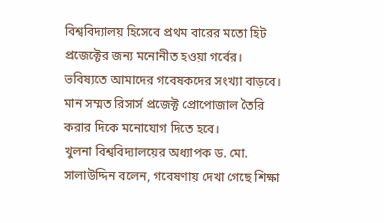বিশ্ববিদ্যালয় হিসেবে প্রথম বারের মতো হিট প্রজেক্টের জন্য মনোনীত হওয়া গর্বের। ভবিষ্যতে আমাদের গবেষকদের সংখ্যা বাড়বে। মান সম্মত রিসার্স প্রজেক্ট প্রোপোজাল তৈরি করার দিকে মনোযোগ দিতে হবে।
খুলনা বিশ্ববিদ্যালয়ের অধ্যাপক ড. মো. সালাউদ্দিন বলেন, গবেষণায় দেখা গেছে শিক্ষা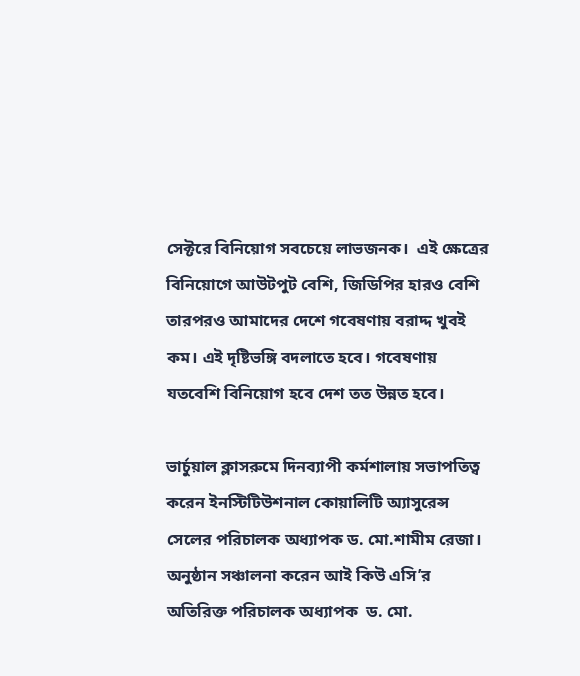সেক্টরে বিনিয়োগ সবচেয়ে লাভজনক।  এই ক্ষেত্রের বিনিয়োগে আউটপুট বেশি, জিডিপির হারও বেশি তারপরও আমাদের দেশে গবেষণায় বরাদ্দ খুবই কম। এই দৃষ্টিভঙ্গি বদলাতে হবে। গবেষণায় যতবেশি বিনিয়োগ হবে দেশ তত উন্নত হবে।

ভার্চুয়াল ক্লাসরুমে দিনব্যাপী কর্মশালায় সভাপতিত্ব করেন ইনস্টিটিউশনাল কোয়ালিটি অ্যাসুরেন্স সেলের পরিচালক অধ্যাপক ড. মো.শামীম রেজা। অনুষ্ঠান সঞ্চালনা করেন আই কিউ এসি’র অতিরিক্ত পরিচালক অধ্যাপক  ড. মো.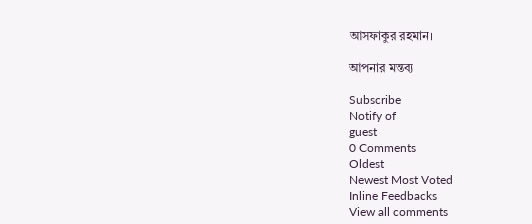আসফাকুর রহমান।

আপনার মন্তব্য

Subscribe
Notify of
guest
0 Comments
Oldest
Newest Most Voted
Inline Feedbacks
View all comments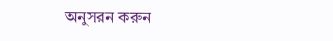অনুসরন করুন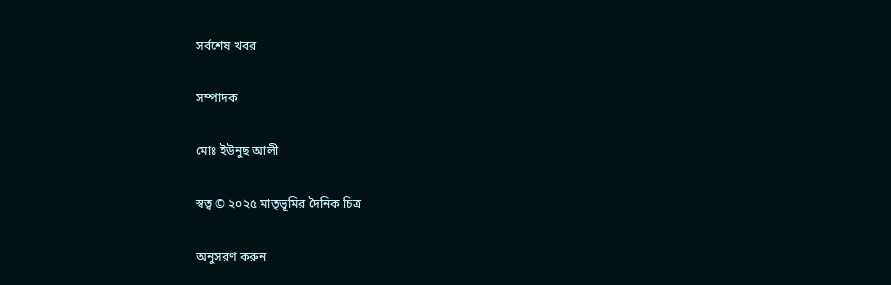সর্বশেষ খবর

সম্পাদক

মোঃ ইউনুছ আলী

স্বত্ব © ২০২৫ মাতৃভূমির দৈনিক চিত্র

অনুসরণ করুন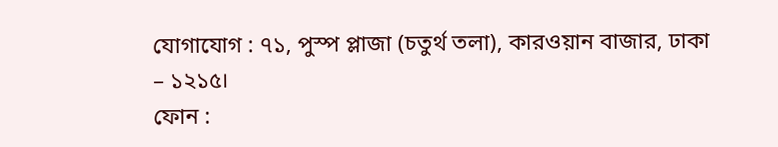যোগাযোগ : ৭১, পুস্প প্লাজা (চতুর্থ তলা), কারওয়ান বাজার, ঢাকা – ১২১৫।
ফোন :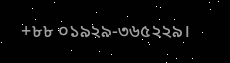+৮৮ ০১৯২৯-৩৬৫২২৯।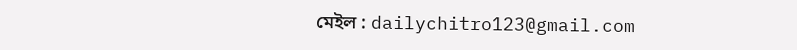মেইল : dailychitro123@gmail.com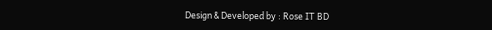Design & Developed by : Rose IT BD